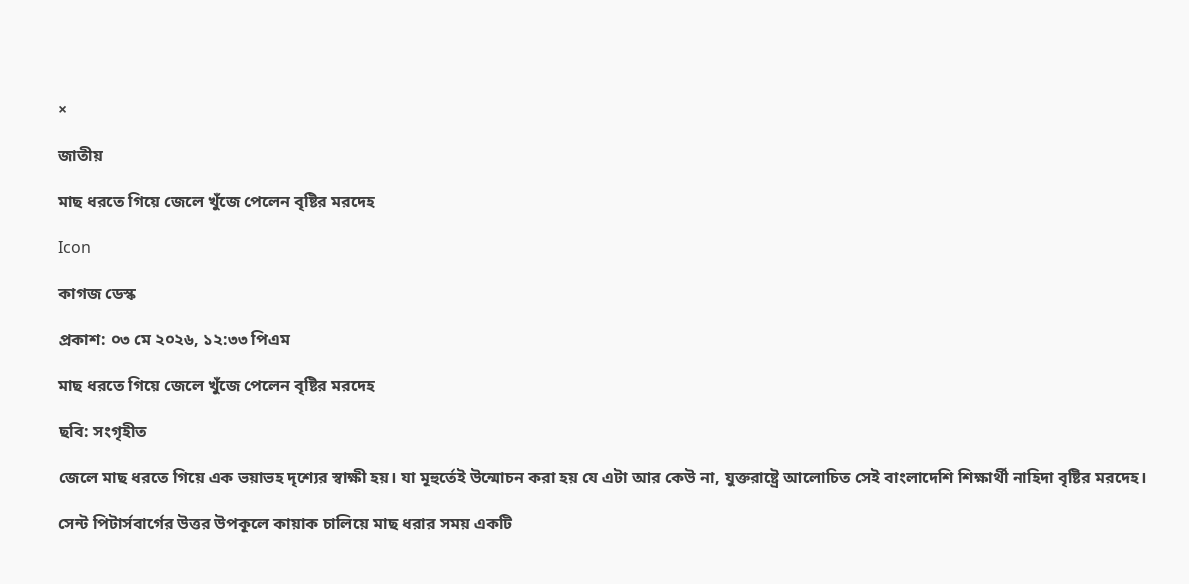×

জাতীয়

মাছ ধরতে গিয়ে জেলে খুঁজে পেলেন বৃষ্টির মরদেহ

Icon

কাগজ ডেস্ক

প্রকাশ: ০৩ মে ২০২৬, ১২:৩৩ পিএম

মাছ ধরতে গিয়ে জেলে খুঁজে পেলেন বৃষ্টির মরদেহ

ছবি: সংগৃহীত

জেলে মাছ ধরতে গিয়ে এক ভয়াভহ দৃশ্যের স্বাক্ষী হয়। যা মূহুর্তেই উন্মোচন করা হয় যে এটা আর কেউ না, যুক্তরাষ্ট্রে আলোচিত সেই বাংলাদেশি শিক্ষার্থী নাহিদা বৃষ্টির মরদেহ।

সেন্ট পিটার্সবার্গের উত্তর উপকূলে কায়াক চালিয়ে মাছ ধরার সময় একটি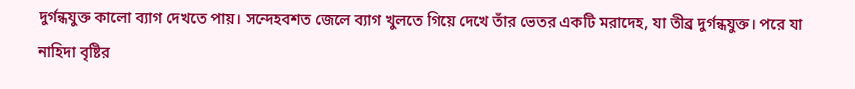দুর্গন্ধযুক্ত কালো ব্যাগ দেখতে পায়। সন্দেহবশত জেলে ব্যাগ খুলতে গিয়ে দেখে তাঁর ভেতর একটি মরাদেহ, যা তীব্র দুর্গন্ধযুক্ত। পরে যা নাহিদা বৃষ্টির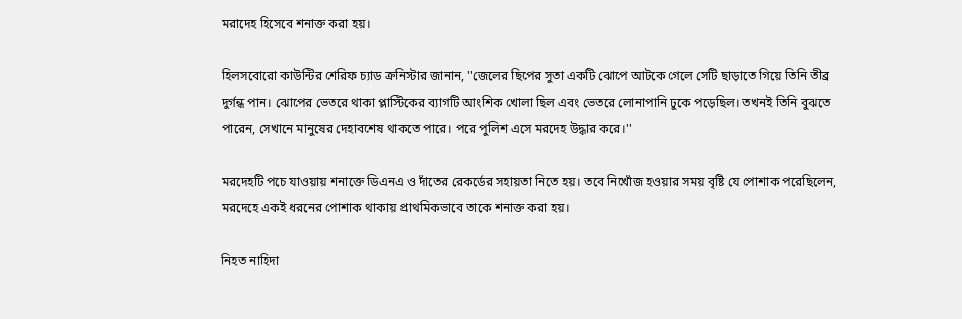মরাদেহ হিসেবে শনাক্ত করা হয়।

হিলসবোরো কাউন্টির শেরিফ চ্যাড ক্রনিস্টার জানান, ''জেলের ছিপের সুতা একটি ঝোপে আটকে গেলে সেটি ছাড়াতে গিয়ে তিনি তীব্র দুর্গন্ধ পান। ঝোপের ভেতরে থাকা প্লাস্টিকের ব্যাগটি আংশিক খোলা ছিল এবং ভেতরে লোনাপানি ঢুকে পড়েছিল। তখনই তিনি বুঝতে পারেন, সেখানে মানুষের দেহাবশেষ থাকতে পারে। পরে পুলিশ এসে মরদেহ উদ্ধার করে।''

মরদেহটি পচে যাওয়ায় শনাক্তে ডিএনএ ও দাঁতের রেকর্ডের সহায়তা নিতে হয়। তবে নিখোঁজ হওয়ার সময় বৃষ্টি যে পোশাক পরেছিলেন, মরদেহে একই ধরনের পোশাক থাকায় প্রাথমিকভাবে তাকে শনাক্ত করা হয়।

নিহত নাহিদা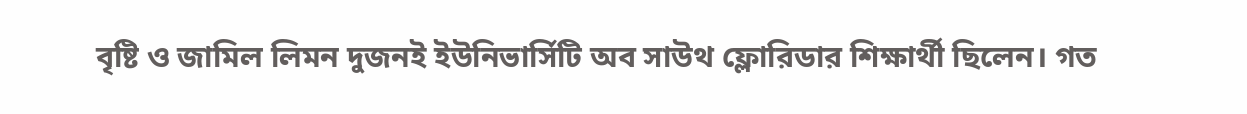বৃষ্টি ও জামিল লিমন দুজনই ইউনিভার্সিটি অব সাউথ ফ্লোরিডার শিক্ষার্থী ছিলেন। গত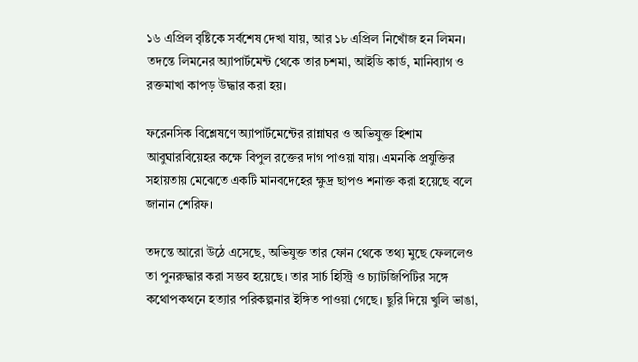১৬ এপ্রিল বৃষ্টিকে সর্বশেষ দেখা যায়, আর ১৮ এপ্রিল নিখোঁজ হন লিমন। তদন্তে লিমনের অ্যাপার্টমেন্ট থেকে তার চশমা, আইডি কার্ড, মানিব্যাগ ও রক্তমাখা কাপড় উদ্ধার করা হয়।

ফরেনসিক বিশ্লেষণে অ্যাপার্টমেন্টের রান্নাঘর ও অভিযুক্ত হিশাম আবুঘারবিয়েহর কক্ষে বিপুল রক্তের দাগ পাওয়া যায়। এমনকি প্রযুক্তির সহায়তায় মেঝেতে একটি মানবদেহের ক্ষুদ্র ছাপও শনাক্ত করা হয়েছে বলে জানান শেরিফ।

তদন্তে আরো উঠে এসেছে, অভিযুক্ত তার ফোন থেকে তথ্য মুছে ফেললেও তা পুনরুদ্ধার করা সম্ভব হয়েছে। তার সার্চ হিস্ট্রি ও চ্যাটজিপিটির সঙ্গে কথোপকথনে হত্যার পরিকল্পনার ইঙ্গিত পাওয়া গেছে। ছুরি দিয়ে খুলি ভাঙা,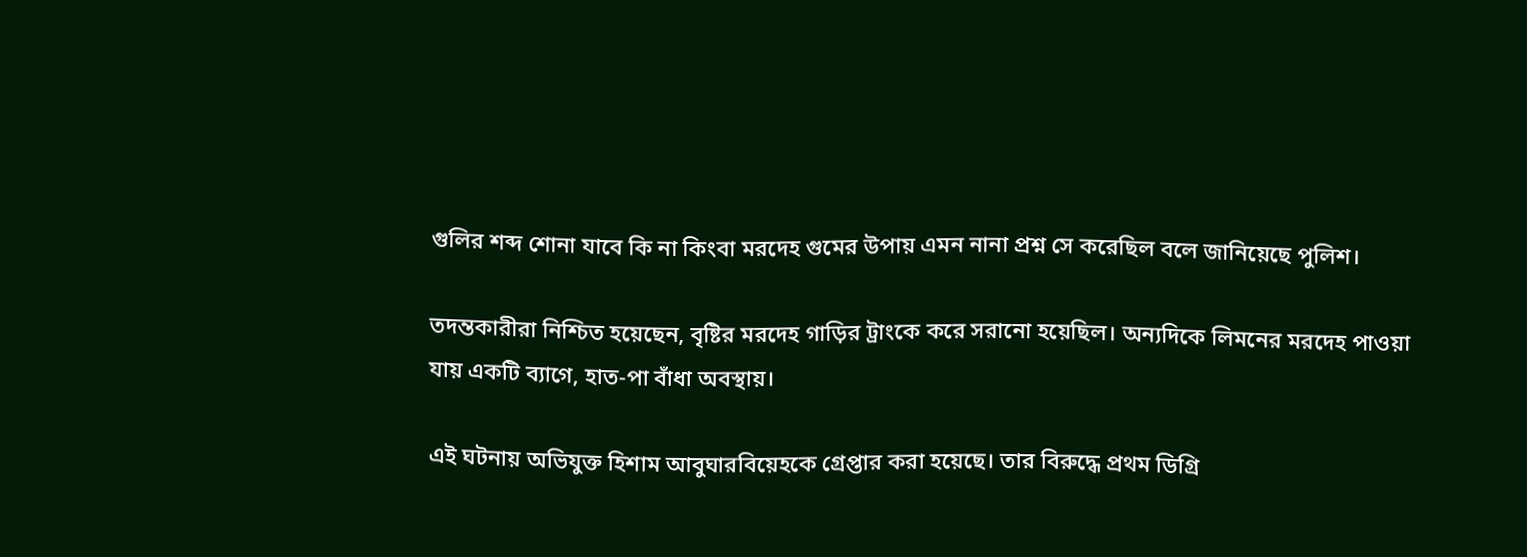গুলির শব্দ শোনা যাবে কি না কিংবা মরদেহ গুমের উপায় এমন নানা প্রশ্ন সে করেছিল বলে জানিয়েছে পুলিশ।

তদন্তকারীরা নিশ্চিত হয়েছেন, বৃষ্টির মরদেহ গাড়ির ট্রাংকে করে সরানো হয়েছিল। অন্যদিকে লিমনের মরদেহ পাওয়া যায় একটি ব্যাগে, হাত-পা বাঁধা অবস্থায়।

এই ঘটনায় অভিযুক্ত হিশাম আবুঘারবিয়েহকে গ্রেপ্তার করা হয়েছে। তার বিরুদ্ধে প্রথম ডিগ্রি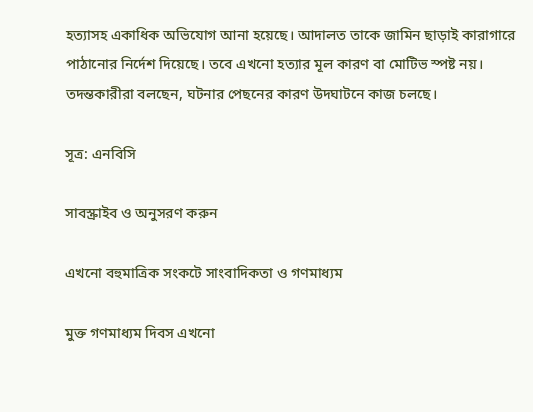হত্যাসহ একাধিক অভিযোগ আনা হয়েছে। আদালত তাকে জামিন ছাড়াই কারাগারে পাঠানোর নির্দেশ দিয়েছে। তবে এখনো হত্যার মূল কারণ বা মোটিভ স্পষ্ট নয়। তদন্তকারীরা বলছেন, ঘটনার পেছনের কারণ উদঘাটনে কাজ চলছে।

সূত্র: এনবিসি

সাবস্ক্রাইব ও অনুসরণ করুন

এখনো বহুমাত্রিক সংকটে সাংবাদিকতা ও গণমাধ্যম

মুক্ত গণমাধ্যম দিবস এখনো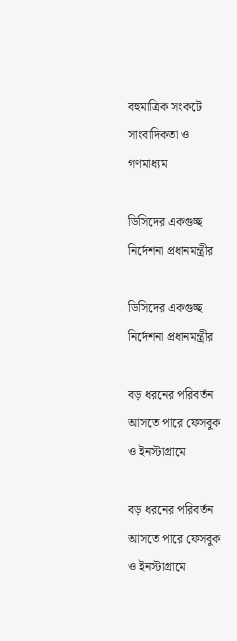বহুমাত্রিক সংকটে সাংবাদিকতা ও গণমাধ্যম

ডিসিদের একগুচ্ছ নির্দেশনা প্রধানমন্ত্রীর

ডিসিদের একগুচ্ছ নির্দেশনা প্রধানমন্ত্রীর

বড় ধরনের পরিবর্তন আসতে পারে ফেসবুক ও ইনস্টাগ্রামে

বড় ধরনের পরিবর্তন আসতে পারে ফেসবুক ও ইনস্টাগ্রামে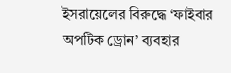ইসরায়েলের বিরুদ্ধে ‘ফাইবার অপটিক ড্রোন’ ব্যবহার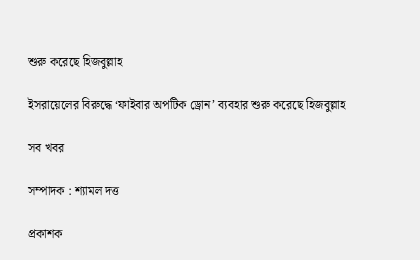শুরু করেছে হিজবুল্লাহ

ইসরায়েলের বিরুদ্ধে ‘ফাইবার অপটিক ড্রোন’ ব্যবহার শুরু করেছে হিজবুল্লাহ

সব খবর

সম্পাদক : শ্যামল দত্ত

প্রকাশক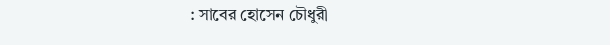: সাবের হোসেন চৌধুরী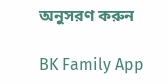অনুসরণ করুন

BK Family App